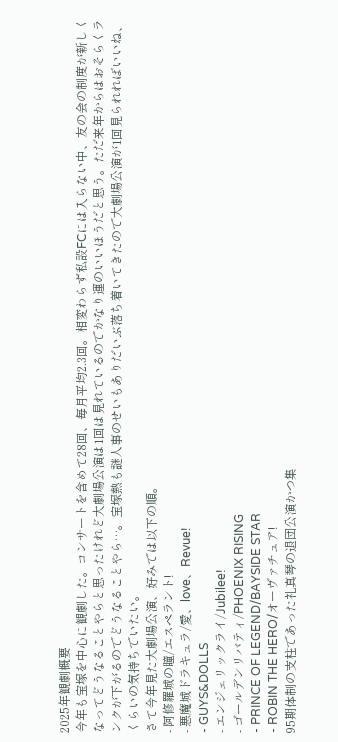2025年観劇概要
今年も宝塚を中心に観劇した。コンサートを含めて28回、毎月平均2.3回。相変わらず私設FCには入らない中、友の会の制度が新しくなってどうなることやらと思ったけれど大劇場公演は1回は見れているのでかなり運のいいほうだと思う。ただ来年からはおそらくランクが下がるのでどうなることやら…。宝塚熱も謎人事のせいもありだいぶ落ち着いてきたので大劇場公演が1回見られればいいね、くらいの気持ちでいたい。
さて今年見た大劇場公演、好みでは以下の順。
- 阿修羅城の瞳/エスペラント!
- 悪魔城ドラキュラ/愛、love、Revue!
- GUYS&DOLLS
- エンジェリックライ/Jubilee!
- ゴールデンリバティ/PHOENIX RISING
- PRINCE OF LEGEND/BAYSIDE STAR
- ROBIN THE HERO/オーヴァチュア!
95期体制の支柱であった礼真琴の退団公演かつ集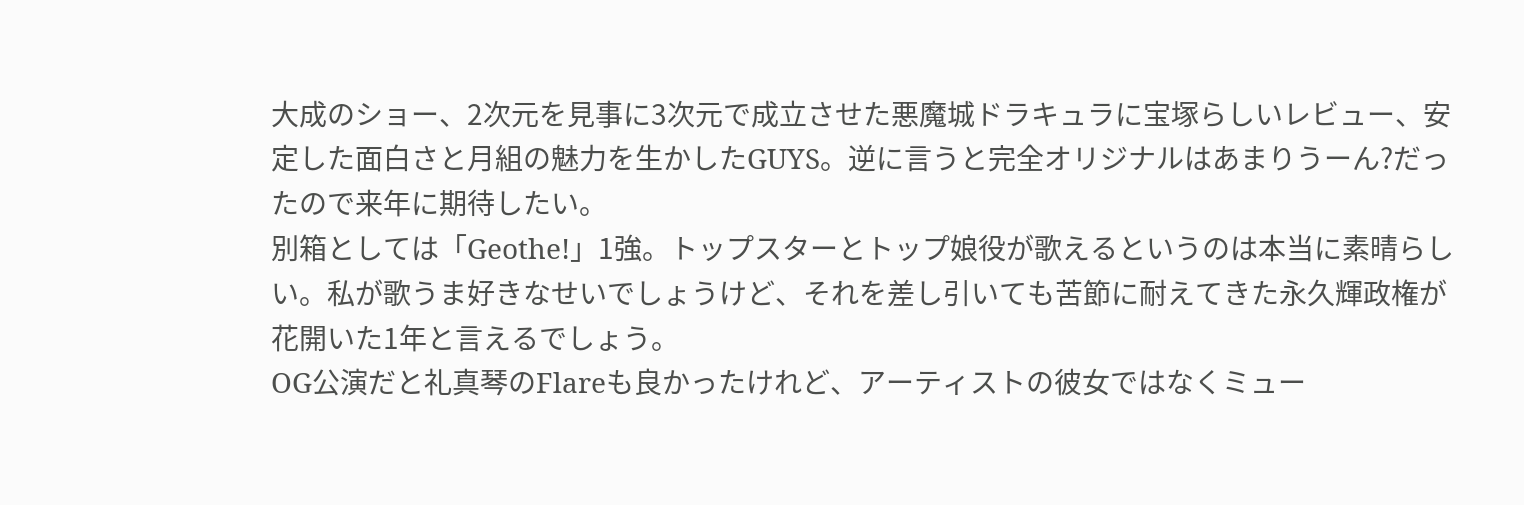大成のショー、2次元を見事に3次元で成立させた悪魔城ドラキュラに宝塚らしいレビュー、安定した面白さと月組の魅力を生かしたGUYS。逆に言うと完全オリジナルはあまりうーん?だったので来年に期待したい。
別箱としては「Geothe!」1強。トップスターとトップ娘役が歌えるというのは本当に素晴らしい。私が歌うま好きなせいでしょうけど、それを差し引いても苦節に耐えてきた永久輝政権が花開いた1年と言えるでしょう。
OG公演だと礼真琴のFlareも良かったけれど、アーティストの彼女ではなくミュー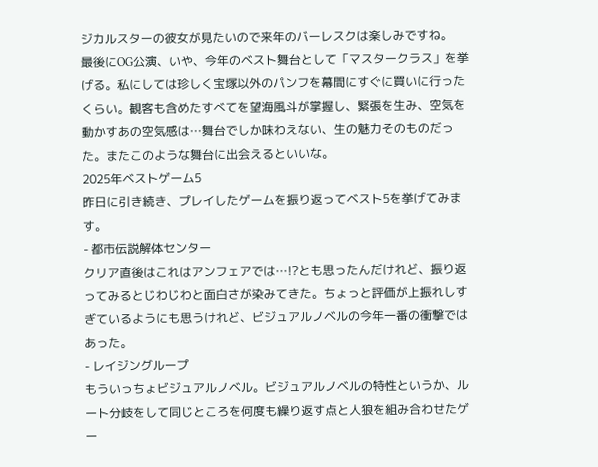ジカルスターの彼女が見たいので来年のバーレスクは楽しみですね。
最後にOG公演、いや、今年のベスト舞台として「マスタークラス」を挙げる。私にしては珍しく宝塚以外のパンフを幕間にすぐに買いに行ったくらい。観客も含めたすべてを望海風斗が掌握し、緊張を生み、空気を動かすあの空気感は…舞台でしか味わえない、生の魅力そのものだった。またこのような舞台に出会えるといいな。
2025年ベストゲーム5
昨日に引き続き、プレイしたゲームを振り返ってベスト5を挙げてみます。
- 都市伝説解体センター
クリア直後はこれはアンフェアでは…!?とも思ったんだけれど、振り返ってみるとじわじわと面白さが染みてきた。ちょっと評価が上振れしすぎているようにも思うけれど、ビジュアルノベルの今年一番の衝撃ではあった。
- レイジングループ
もういっちょビジュアルノベル。ビジュアルノベルの特性というか、ルート分岐をして同じところを何度も繰り返す点と人狼を組み合わせたゲー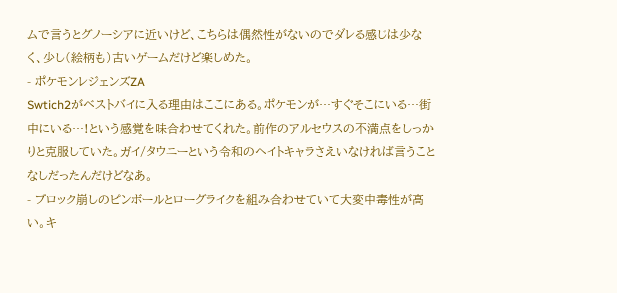ムで言うとグノーシアに近いけど、こちらは偶然性がないのでダレる感じは少なく、少し(絵柄も)古いゲームだけど楽しめた。
- ポケモンレジェンズZA
Swtich2がベストバイに入る理由はここにある。ポケモンが…すぐそこにいる…街中にいる…!という感覚を味合わせてくれた。前作のアルセウスの不満点をしっかりと克服していた。ガイ/タウニーという令和のヘイトキャラさえいなければ言うことなしだったんだけどなあ。
- ブロック崩しのピンボールとローグライクを組み合わせていて大変中毒性が高い。キ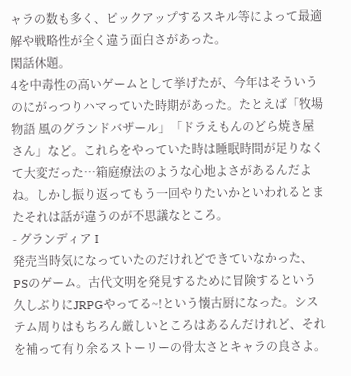ャラの数も多く、ピックアップするスキル等によって最適解や戦略性が全く違う面白さがあった。
閑話休題。
4を中毒性の高いゲームとして挙げたが、今年はそういうのにがっつりハマっていた時期があった。たとえば「牧場物語 風のグランドバザール」「ドラえもんのどら焼き屋さん」など。これらをやっていた時は睡眠時間が足りなくて大変だった…箱庭療法のような心地よさがあるんだよね。しかし振り返ってもう一回やりたいかといわれるとまたそれは話が違うのが不思議なところ。
- グランディア I
発売当時気になっていたのだけれどできていなかった、PSのゲーム。古代文明を発見するために冒険するという久しぶりにJRPGやってる~!という懐古厨になった。システム周りはもちろん厳しいところはあるんだけれど、それを補って有り余るストーリーの骨太さとキャラの良さよ。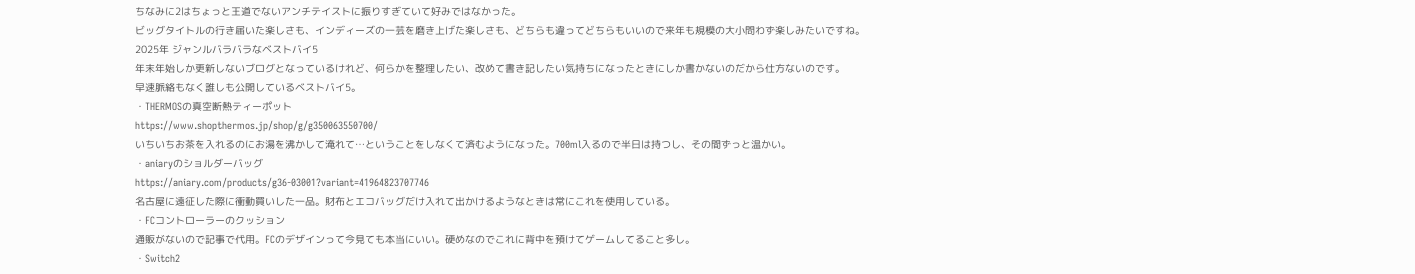ちなみに2はちょっと王道でないアンチテイストに振りすぎていて好みではなかった。
ビッグタイトルの行き届いた楽しさも、インディーズの一芸を磨き上げた楽しさも、どちらも違ってどちらもいいので来年も規模の大小問わず楽しみたいですね。
2025年 ジャンルバラバラなベストバイ5
年末年始しか更新しないブログとなっているけれど、何らかを整理したい、改めて書き記したい気持ちになったときにしか書かないのだから仕方ないのです。
早速脈絡もなく誰しも公開しているベストバイ5。
・THERMOSの真空断熱ティーポット
https://www.shopthermos.jp/shop/g/g350063550700/
いちいちお茶を入れるのにお湯を沸かして淹れて…ということをしなくて済むようになった。700ml入るので半日は持つし、その間ずっと温かい。
・aniaryのショルダーバッグ
https://aniary.com/products/g36-03001?variant=41964823707746
名古屋に遠征した際に衝動買いした一品。財布とエコバッグだけ入れて出かけるようなときは常にこれを使用している。
・FCコントローラーのクッション
通販がないので記事で代用。FCのデザインって今見ても本当にいい。硬めなのでこれに背中を預けてゲームしてること多し。
・Switch2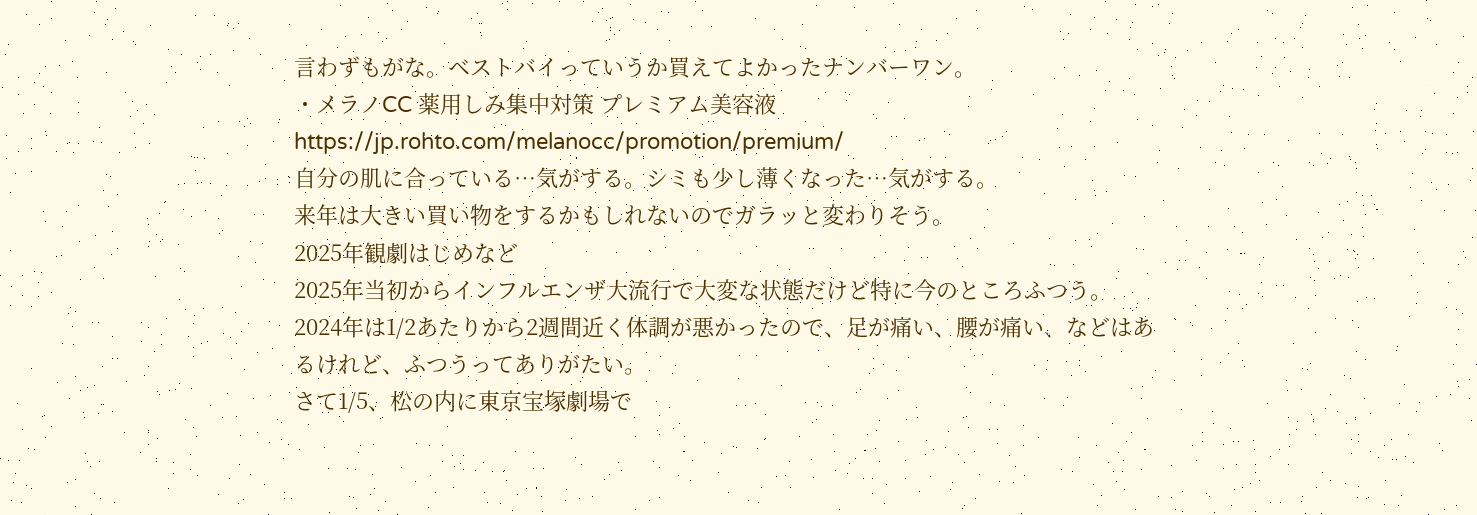言わずもがな。ベストバイっていうか買えてよかったナンバーワン。
・メラノCC 薬用しみ集中対策 プレミアム美容液
https://jp.rohto.com/melanocc/promotion/premium/
自分の肌に合っている…気がする。シミも少し薄くなった…気がする。
来年は大きい買い物をするかもしれないのでガラッと変わりそう。
2025年観劇はじめなど
2025年当初からインフルエンザ大流行で大変な状態だけど特に今のところふつう。2024年は1/2あたりから2週間近く体調が悪かったので、足が痛い、腰が痛い、などはあるけれど、ふつうってありがたい。
さて1/5、松の内に東京宝塚劇場で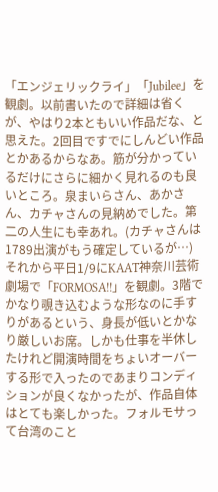「エンジェリックライ」「Jubilee」を観劇。以前書いたので詳細は省くが、やはり2本ともいい作品だな、と思えた。2回目ですでにしんどい作品とかあるからなあ。筋が分かっているだけにさらに細かく見れるのも良いところ。泉まいらさん、あかさん、カチャさんの見納めでした。第二の人生にも幸あれ。(カチャさんは1789出演がもう確定しているが…)
それから平日1/9にKAAT神奈川芸術劇場で「FORMOSA!!」を観劇。3階でかなり覗き込むような形なのに手すりがあるという、身長が低いとかなり厳しいお席。しかも仕事を半休したけれど開演時間をちょいオーバーする形で入ったのであまりコンディションが良くなかったが、作品自体はとても楽しかった。フォルモサって台湾のこと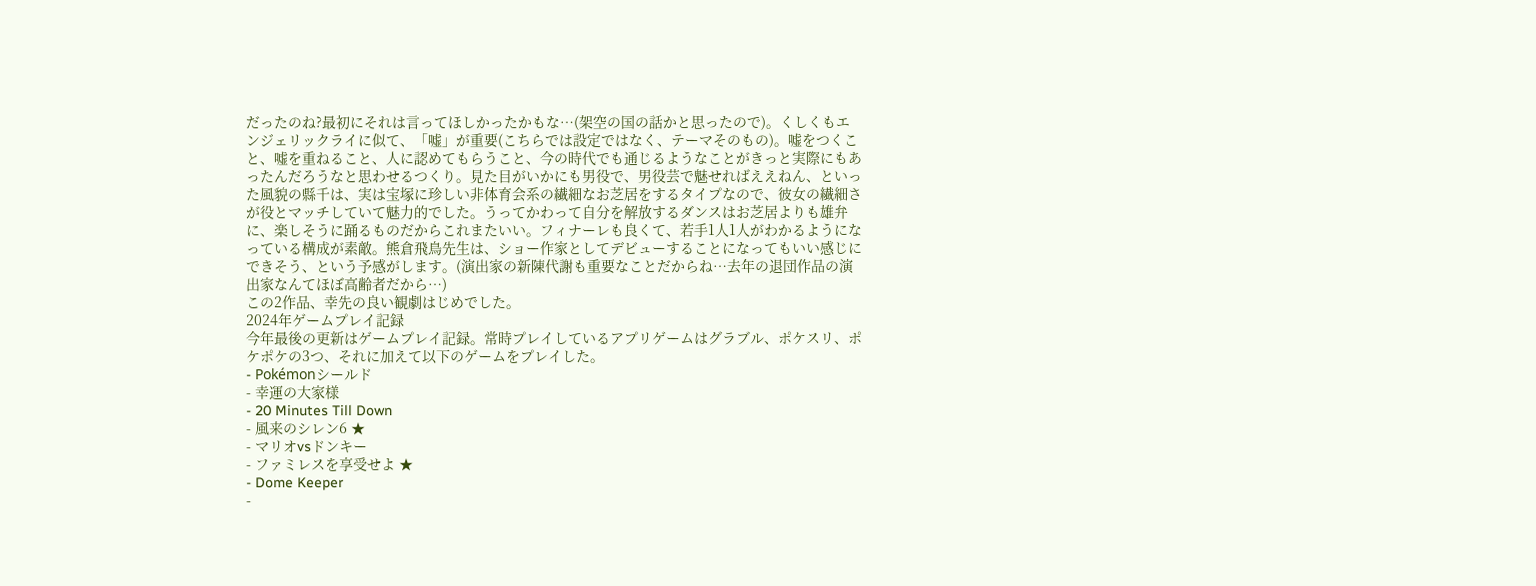だったのね?最初にそれは言ってほしかったかもな…(架空の国の話かと思ったので)。くしくもエンジェリックライに似て、「嘘」が重要(こちらでは設定ではなく、テーマそのもの)。嘘をつくこと、嘘を重ねること、人に認めてもらうこと、今の時代でも通じるようなことがきっと実際にもあったんだろうなと思わせるつくり。見た目がいかにも男役で、男役芸で魅せればええねん、といった風貌の縣千は、実は宝塚に珍しい非体育会系の繊細なお芝居をするタイプなので、彼女の繊細さが役とマッチしていて魅力的でした。うってかわって自分を解放するダンスはお芝居よりも雄弁に、楽しそうに踊るものだからこれまたいい。フィナーレも良くて、若手1人1人がわかるようになっている構成が素敵。熊倉飛鳥先生は、ショー作家としてデビューすることになってもいい感じにできそう、という予感がします。(演出家の新陳代謝も重要なことだからね…去年の退団作品の演出家なんてほぼ高齢者だから…)
この2作品、幸先の良い観劇はじめでした。
2024年ゲームプレイ記録
今年最後の更新はゲームプレイ記録。常時プレイしているアプリゲームはグラブル、ポケスリ、ポケポケの3つ、それに加えて以下のゲームをプレイした。
- Pokémonシールド
- 幸運の大家様
- 20 Minutes Till Down
- 風来のシレン6 ★
- マリオvsドンキー
- ファミレスを享受せよ ★
- Dome Keeper
-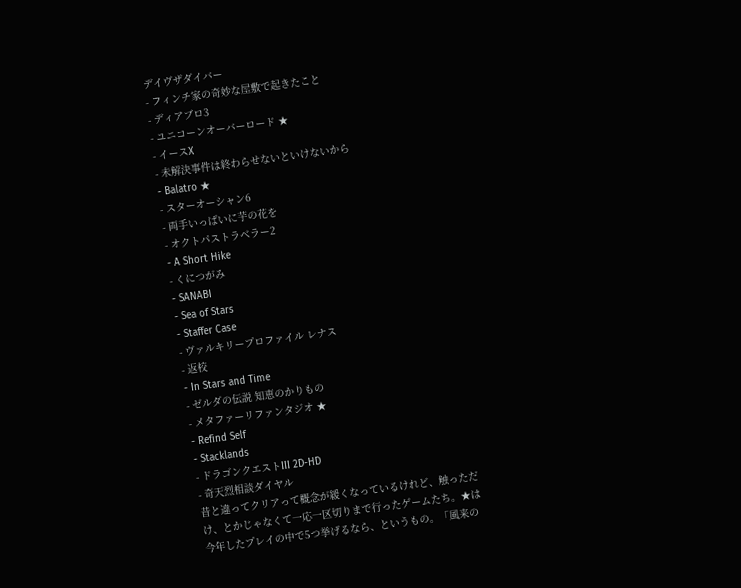デイヴザダイバー
- フィンチ家の奇妙な屋敷で起きたこと
- ディアブロ3
- ユニコーンオーバーロード ★
- イースX
- 未解決事件は終わらせないといけないから
- Balatro ★
- スターオーシャン6
- 両手いっぱいに芋の花を
- オクトパストラベラー2
- A Short Hike
- くにつがみ
- SANABI
- Sea of Stars
- Staffer Case
- ヴァルキリープロファイル レナス
- 返校
- In Stars and Time
- ゼルダの伝説 知恵のかりもの
- メタファーリファンタジオ ★
- Refind Self
- Stacklands
- ドラゴンクエストIII 2D-HD
- 奇天烈相談ダイヤル
昔と違ってクリアって概念が緩くなっているけれど、触っただけ、とかじゃなくて一応一区切りまで行ったゲームたち。★は今年したプレイの中で5つ挙げるなら、というもの。「風来の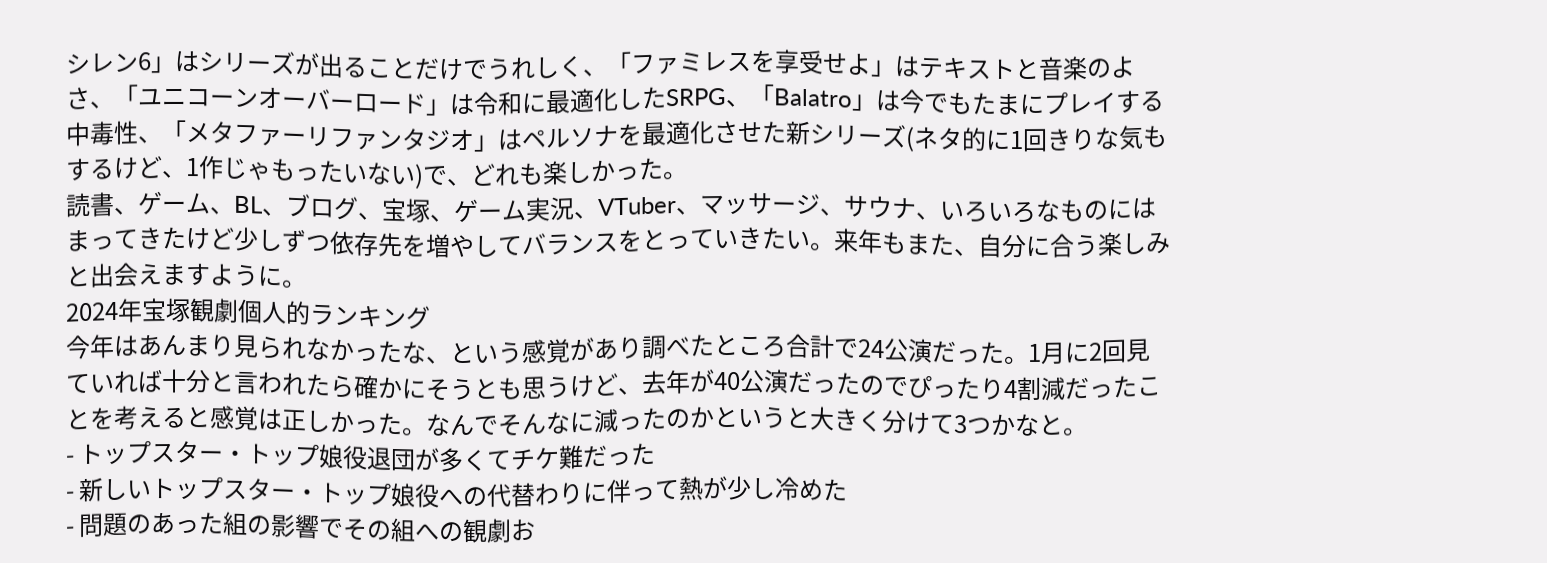シレン6」はシリーズが出ることだけでうれしく、「ファミレスを享受せよ」はテキストと音楽のよさ、「ユニコーンオーバーロード」は令和に最適化したSRPG、「Balatro」は今でもたまにプレイする中毒性、「メタファーリファンタジオ」はペルソナを最適化させた新シリーズ(ネタ的に1回きりな気もするけど、1作じゃもったいない)で、どれも楽しかった。
読書、ゲーム、BL、ブログ、宝塚、ゲーム実況、VTuber、マッサージ、サウナ、いろいろなものにはまってきたけど少しずつ依存先を増やしてバランスをとっていきたい。来年もまた、自分に合う楽しみと出会えますように。
2024年宝塚観劇個人的ランキング
今年はあんまり見られなかったな、という感覚があり調べたところ合計で24公演だった。1月に2回見ていれば十分と言われたら確かにそうとも思うけど、去年が40公演だったのでぴったり4割減だったことを考えると感覚は正しかった。なんでそんなに減ったのかというと大きく分けて3つかなと。
- トップスター・トップ娘役退団が多くてチケ難だった
- 新しいトップスター・トップ娘役への代替わりに伴って熱が少し冷めた
- 問題のあった組の影響でその組への観劇お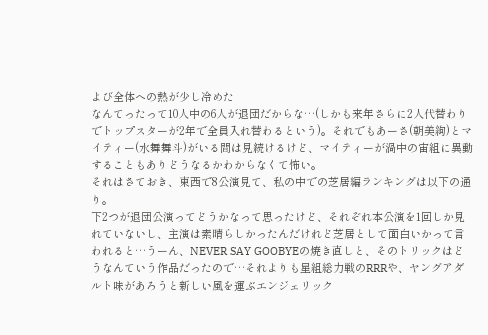よび全体への熱が少し冷めた
なんてったって10人中の6人が退団だからな…(しかも来年さらに2人代替わりでトップスターが2年で全員入れ替わるという)。それでもあーさ(朝美絢)とマイティー(水舞舞斗)がいる間は見続けるけど、マイティーが渦中の宙組に異動することもありどうなるかわからなくて怖い。
それはさておき、東西で8公演見て、私の中での芝居編ランキングは以下の通り。
下2つが退団公演ってどうかなって思ったけど、それぞれ本公演を1回しか見れていないし、主演は素晴らしかったんだけれど芝居として面白いかって言われると…うーん、NEVER SAY GOOBYEの焼き直しと、そのトリックはどうなんていう作品だったので…それよりも星組総力戦のRRRや、ヤングアダルト味があろうと新しい風を運ぶエンジェリック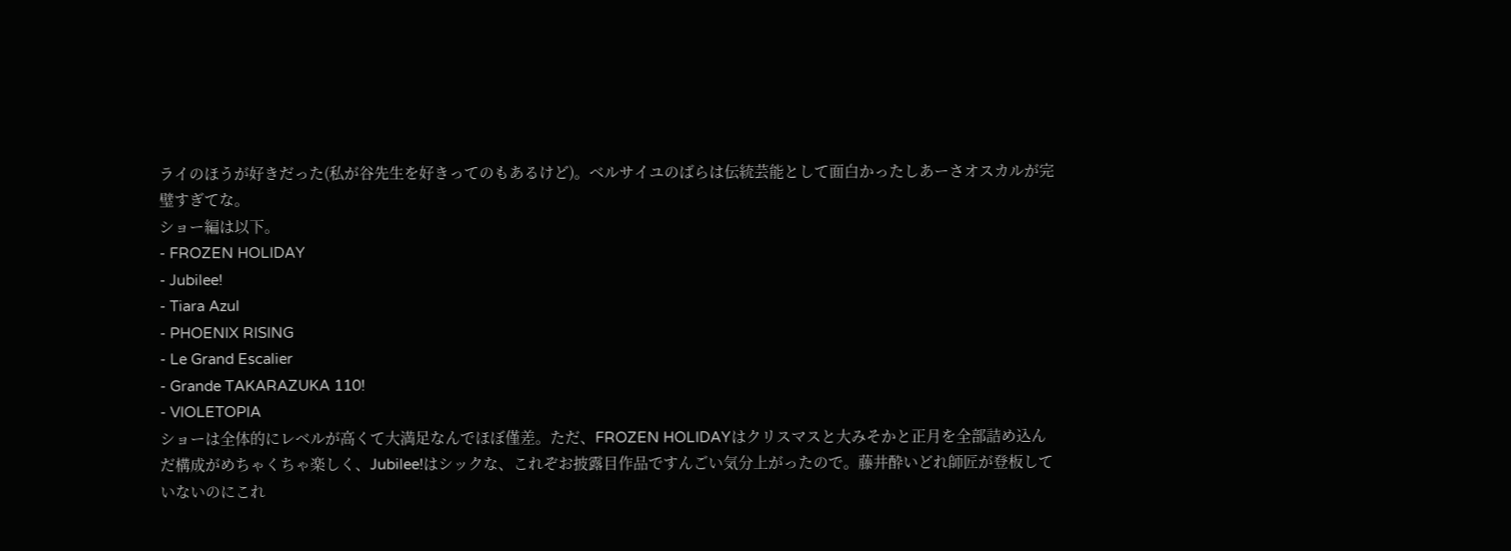ライのほうが好きだった(私が谷先生を好きってのもあるけど)。ベルサイユのばらは伝統芸能として面白かったしあーさオスカルが完璧すぎてな。
ショー編は以下。
- FROZEN HOLIDAY
- Jubilee!
- Tiara Azul
- PHOENIX RISING
- Le Grand Escalier
- Grande TAKARAZUKA 110!
- VIOLETOPIA
ショーは全体的にレベルが高くて大満足なんでほぼ僅差。ただ、FROZEN HOLIDAYはクリスマスと大みそかと正月を全部詰め込んだ構成がめちゃくちゃ楽しく、Jubilee!はシックな、これぞお披露目作品ですんごい気分上がったので。藤井酔いどれ師匠が登板していないのにこれ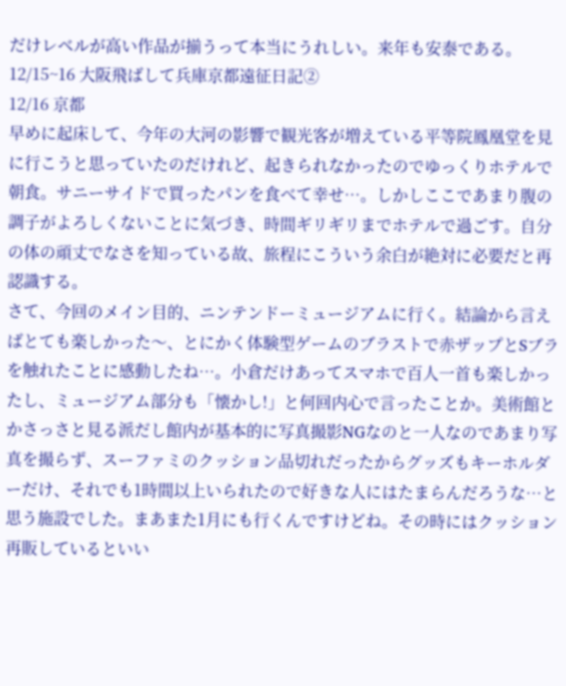だけレベルが高い作品が揃うって本当にうれしい。来年も安泰である。
12/15~16 大阪飛ばして兵庫京都遠征日記②
12/16 京都
早めに起床して、今年の大河の影響で観光客が増えている平等院鳳凰堂を見に行こうと思っていたのだけれど、起きられなかったのでゆっくりホテルで朝食。サニーサイドで買ったパンを食べて幸せ…。しかしここであまり腹の調子がよろしくないことに気づき、時間ギリギリまでホテルで過ごす。自分の体の頑丈でなさを知っている故、旅程にこういう余白が絶対に必要だと再認識する。
さて、今回のメイン目的、ニンテンドーミュージアムに行く。結論から言えばとても楽しかった〜、とにかく体験型ゲームのブラストで赤ザップとSブラを触れたことに感動したね…。小倉だけあってスマホで百人一首も楽しかったし、ミュージアム部分も「懐かし!」と何回内心で言ったことか。美術館とかさっさと見る派だし館内が基本的に写真撮影NGなのと一人なのであまり写真を撮らず、スーファミのクッション品切れだったからグッズもキーホルダーだけ、それでも1時間以上いられたので好きな人にはたまらんだろうな…と思う施設でした。まあまた1月にも行くんですけどね。その時にはクッション再販しているといい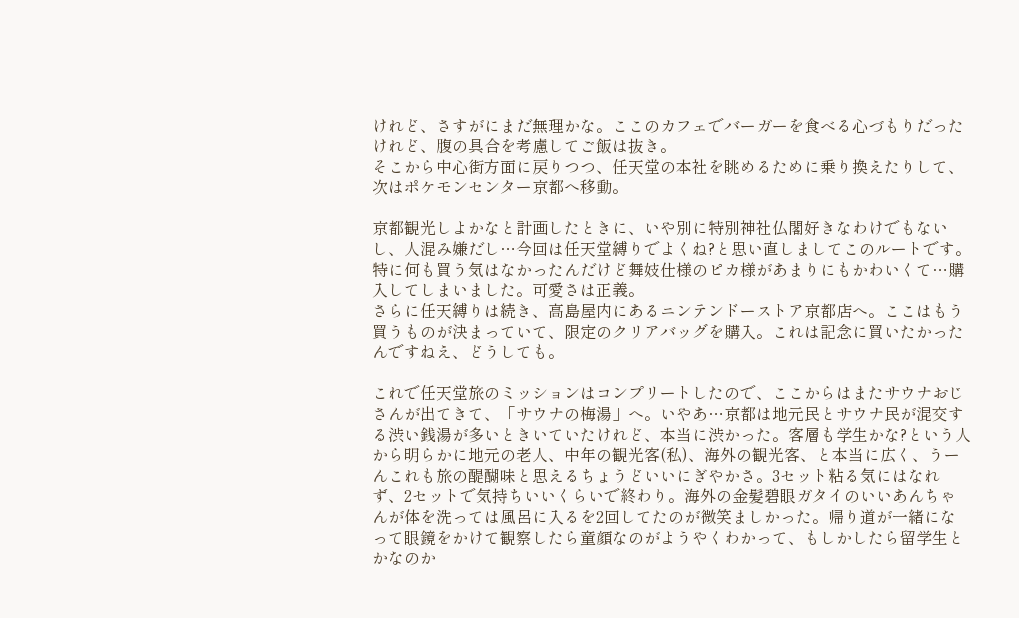けれど、さすがにまだ無理かな。ここのカフェでバーガーを食べる心づもりだったけれど、腹の具合を考慮してご飯は抜き。
そこから中心街方面に戻りつつ、任天堂の本社を眺めるために乗り換えたりして、次はポケモンセンター京都へ移動。

京都観光しよかなと計画したときに、いや別に特別神社仏閣好きなわけでもないし、人混み嫌だし…今回は任天堂縛りでよくね?と思い直しましてこのルートです。特に何も買う気はなかったんだけど舞妓仕様のピカ様があまりにもかわいくて…購入してしまいました。可愛さは正義。
さらに任天縛りは続き、高島屋内にあるニンテンドーストア京都店へ。ここはもう買うものが決まっていて、限定のクリアバッグを購入。これは記念に買いたかったんですねえ、どうしても。

これで任天堂旅のミッションはコンプリートしたので、ここからはまたサウナおじさんが出てきて、「サウナの梅湯」へ。いやあ…京都は地元民とサウナ民が混交する渋い銭湯が多いときいていたけれど、本当に渋かった。客層も学生かな?という人から明らかに地元の老人、中年の観光客(私)、海外の観光客、と本当に広く、うーんこれも旅の醍醐味と思えるちょうどいいにぎやかさ。3セット粘る気にはなれず、2セットで気持ちいいくらいで終わり。海外の金髪碧眼ガタイのいいあんちゃんが体を洗っては風呂に入るを2回してたのが微笑ましかった。帰り道が一緒になって眼鏡をかけて観察したら童顔なのがようやくわかって、もしかしたら留学生とかなのか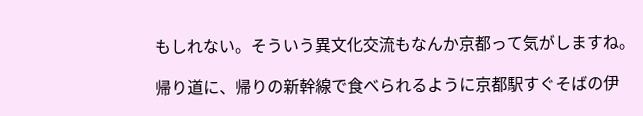もしれない。そういう異文化交流もなんか京都って気がしますね。

帰り道に、帰りの新幹線で食べられるように京都駅すぐそばの伊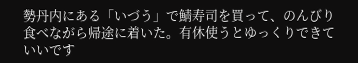勢丹内にある「いづう」で鯖寿司を買って、のんびり食べながら帰途に着いた。有休使うとゆっくりできていいです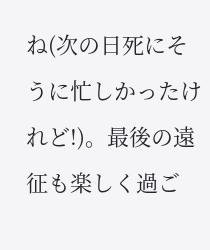ね(次の日死にそうに忙しかったけれど!)。最後の遠征も楽しく過ご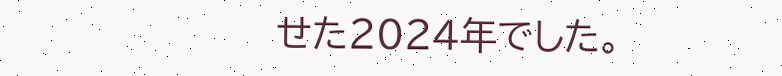せた2024年でした。